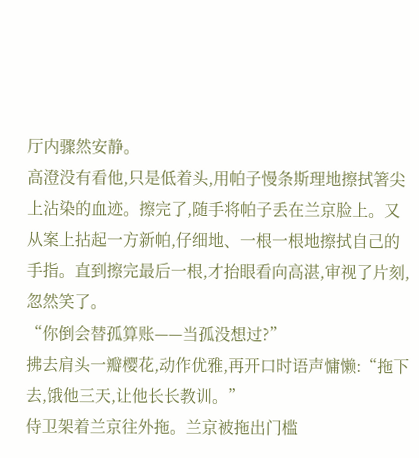厅内骤然安静。
高澄没有看他,只是低着头,用帕子慢条斯理地擦拭箸尖上沾染的血迹。擦完了,随手将帕子丢在兰京脸上。又从案上拈起一方新帕,仔细地、一根一根地擦拭自己的手指。直到擦完最后一根,才抬眼看向高湛,审视了片刻,忽然笑了。
“你倒会替孤算账——当孤没想过?”
拂去肩头一瓣樱花,动作优雅,再开口时语声慵懒:“拖下去,饿他三天,让他长长教训。”
侍卫架着兰京往外拖。兰京被拖出门槛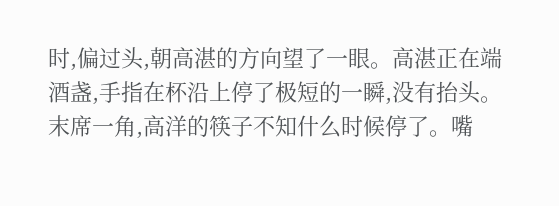时,偏过头,朝高湛的方向望了一眼。高湛正在端酒盏,手指在杯沿上停了极短的一瞬,没有抬头。
末席一角,高洋的筷子不知什么时候停了。嘴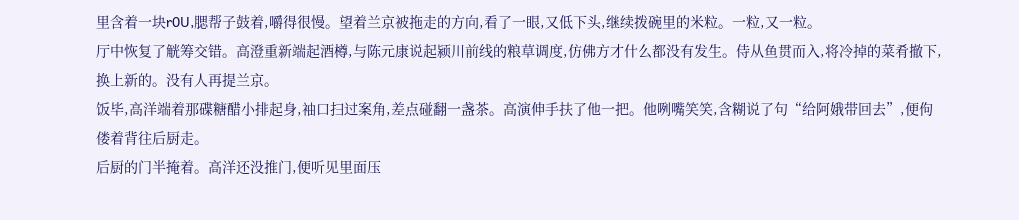里含着一块r0U,腮帮子鼓着,嚼得很慢。望着兰京被拖走的方向,看了一眼,又低下头,继续拨碗里的米粒。一粒,又一粒。
厅中恢复了觥筹交错。高澄重新端起酒樽,与陈元康说起颍川前线的粮草调度,仿佛方才什么都没有发生。侍从鱼贯而入,将冷掉的菜肴撤下,换上新的。没有人再提兰京。
饭毕,高洋端着那碟糖醋小排起身,袖口扫过案角,差点碰翻一盏茶。高演伸手扶了他一把。他咧嘴笑笑,含糊说了句“给阿娥带回去”,便佝偻着背往后厨走。
后厨的门半掩着。高洋还没推门,便听见里面压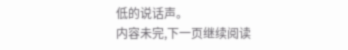低的说话声。
内容未完,下一页继续阅读